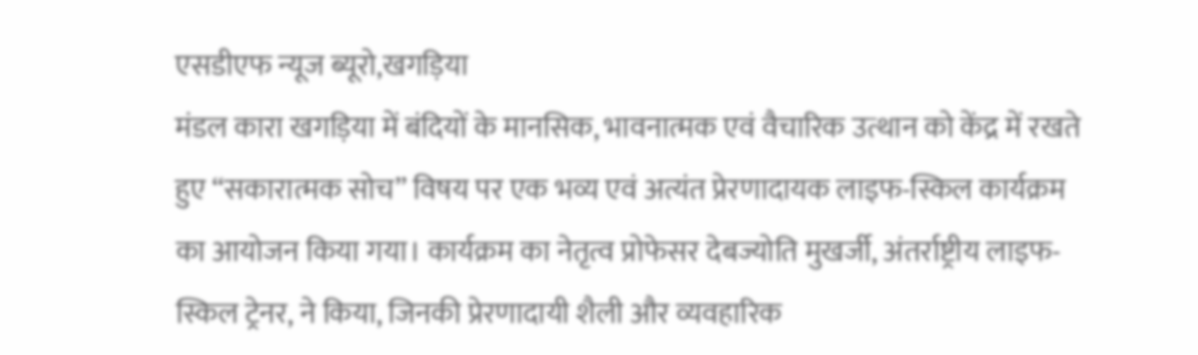एसडीएफ न्यूज ब्यूरो,खगड़िया
मंडल कारा खगड़िया में बंदियों के मानसिक, भावनात्मक एवं वैचारिक उत्थान को केंद्र में रखते हुए “सकारात्मक सोच” विषय पर एक भव्य एवं अत्यंत प्रेरणादायक लाइफ-स्किल कार्यक्रम का आयोजन किया गया। कार्यक्रम का नेतृत्व प्रोफेसर देबज्योति मुखर्जी, अंतर्राष्ट्रीय लाइफ-स्किल ट्रेनर, ने किया, जिनकी प्रेरणादायी शैली और व्यवहारिक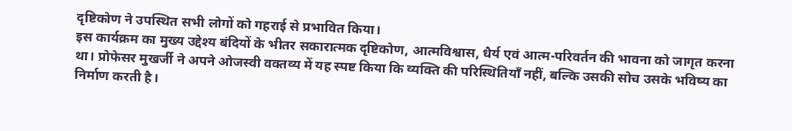दृष्टिकोण ने उपस्थित सभी लोगों को गहराई से प्रभावित किया।
इस कार्यक्रम का मुख्य उद्देश्य बंदियों के भीतर सकारात्मक दृष्टिकोण, आत्मविश्वास, धैर्य एवं आत्म-परिवर्तन की भावना को जागृत करना था। प्रोफेसर मुखर्जी ने अपने ओजस्वी वक्तव्य में यह स्पष्ट किया कि व्यक्ति की परिस्थितियाँ नहीं, बल्कि उसकी सोच उसके भविष्य का निर्माण करती है।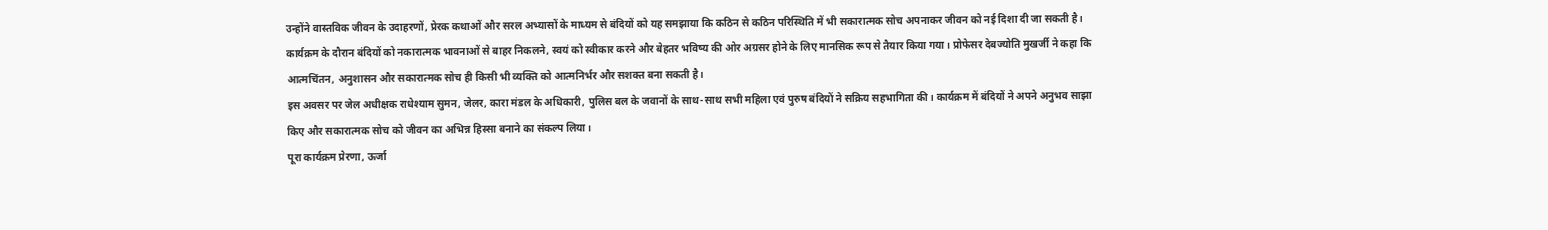उन्होंने वास्तविक जीवन के उदाहरणों, प्रेरक कथाओं और सरल अभ्यासों के माध्यम से बंदियों को यह समझाया कि कठिन से कठिन परिस्थिति में भी सकारात्मक सोच अपनाकर जीवन को नई दिशा दी जा सकती है।
कार्यक्रम के दौरान बंदियों को नकारात्मक भावनाओं से बाहर निकलने, स्वयं को स्वीकार करने और बेहतर भविष्य की ओर अग्रसर होने के लिए मानसिक रूप से तैयार किया गया। प्रोफेसर देबज्योति मुखर्जी ने कहा कि आत्मचिंतन, अनुशासन और सकारात्मक सोच ही किसी भी व्यक्ति को आत्मनिर्भर और सशक्त बना सकती है।
इस अवसर पर जेल अधीक्षक राधेश्याम सुमन, जेलर, कारा मंडल के अधिकारी, पुलिस बल के जवानों के साथ-साथ सभी महिला एवं पुरुष बंदियों ने सक्रिय सहभागिता की। कार्यक्रम में बंदियों ने अपने अनुभव साझा किए और सकारात्मक सोच को जीवन का अभिन्न हिस्सा बनाने का संकल्प लिया।
पूरा कार्यक्रम प्रेरणा, ऊर्जा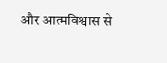और आत्मविश्वास से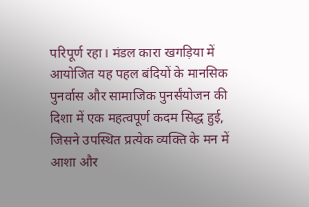परिपूर्ण रहा। मंडल कारा खगड़िया में आयोजित यह पहल बंदियों के मानसिक पुनर्वास और सामाजिक पुनर्संयोजन की दिशा में एक महत्वपूर्ण कदम सिद्ध हुई, जिसने उपस्थित प्रत्येक व्यक्ति के मन में आशा और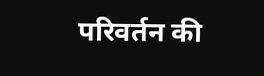परिवर्तन की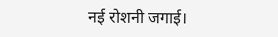नई रोशनी जगाई।